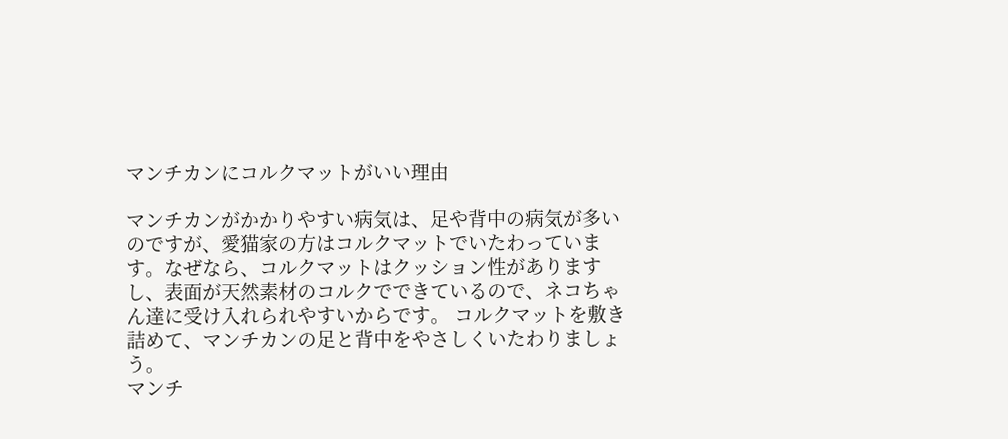マンチカンにコルクマットがいい理由

マンチカンがかかりやすい病気は、足や背中の病気が多いのですが、愛猫家の方はコルクマットでいたわっています。なぜなら、コルクマットはクッション性がありますし、表面が天然素材のコルクでできているので、ネコちゃん達に受け入れられやすいからです。 コルクマットを敷き詰めて、マンチカンの足と背中をやさしくいたわりましょう。
マンチ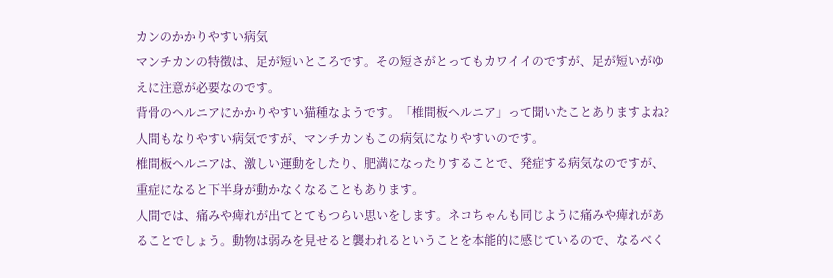カンのかかりやすい病気
マンチカンの特徴は、足が短いところです。その短さがとってもカワイイのですが、足が短いがゆえに注意が必要なのです。
背骨のヘルニアにかかりやすい猫種なようです。「椎間板ヘルニア」って聞いたことありますよね?人間もなりやすい病気ですが、マンチカンもこの病気になりやすいのです。
椎間板ヘルニアは、激しい運動をしたり、肥満になったりすることで、発症する病気なのですが、重症になると下半身が動かなくなることもあります。
人間では、痛みや痺れが出てとてもつらい思いをします。ネコちゃんも同じように痛みや痺れがあることでしょう。動物は弱みを見せると襲われるということを本能的に感じているので、なるべく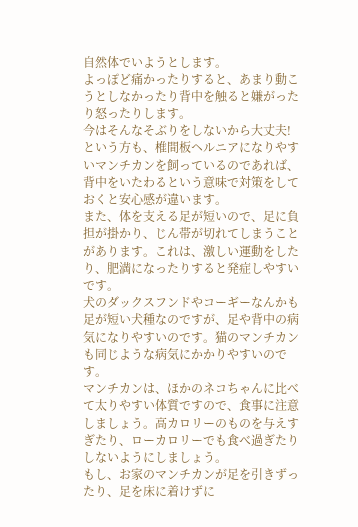自然体でいようとします。
よっぽど痛かったりすると、あまり動こうとしなかったり背中を触ると嫌がったり怒ったりします。
今はそんなそぶりをしないから大丈夫!という方も、椎間板ヘルニアになりやすいマンチカンを飼っているのであれば、背中をいたわるという意味で対策をしておくと安心感が違います。
また、体を支える足が短いので、足に負担が掛かり、じん帯が切れてしまうことがあります。これは、激しい運動をしたり、肥満になったりすると発症しやすいです。
犬のダックスフンドやコーギーなんかも足が短い犬種なのですが、足や背中の病気になりやすいのです。猫のマンチカンも同じような病気にかかりやすいのです。
マンチカンは、ほかのネコちゃんに比べて太りやすい体質ですので、食事に注意しましょう。高カロリーのものを与えすぎたり、ローカロリーでも食べ過ぎたりしないようにしましょう。
もし、お家のマンチカンが足を引きずったり、足を床に着けずに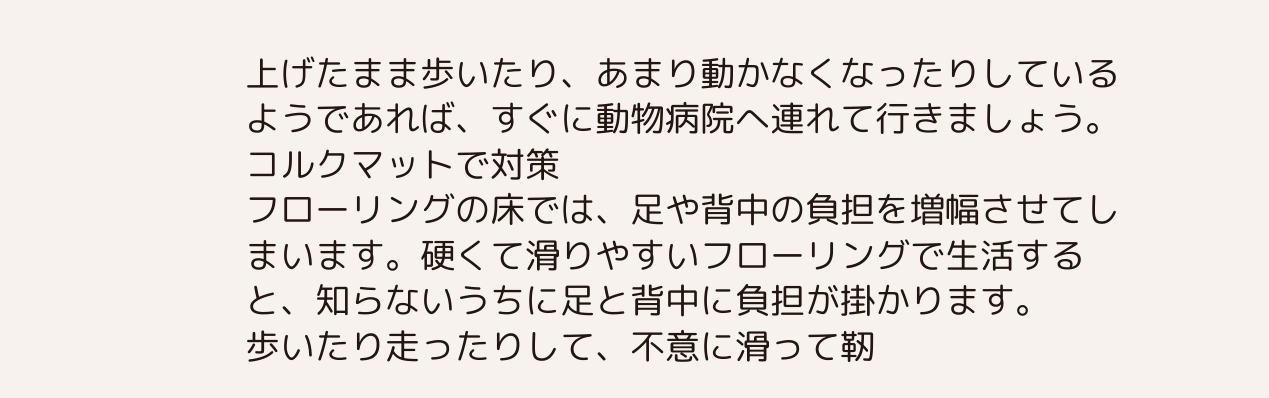上げたまま歩いたり、あまり動かなくなったりしているようであれば、すぐに動物病院へ連れて行きましょう。
コルクマットで対策
フローリングの床では、足や背中の負担を増幅させてしまいます。硬くて滑りやすいフローリングで生活すると、知らないうちに足と背中に負担が掛かります。
歩いたり走ったりして、不意に滑って靭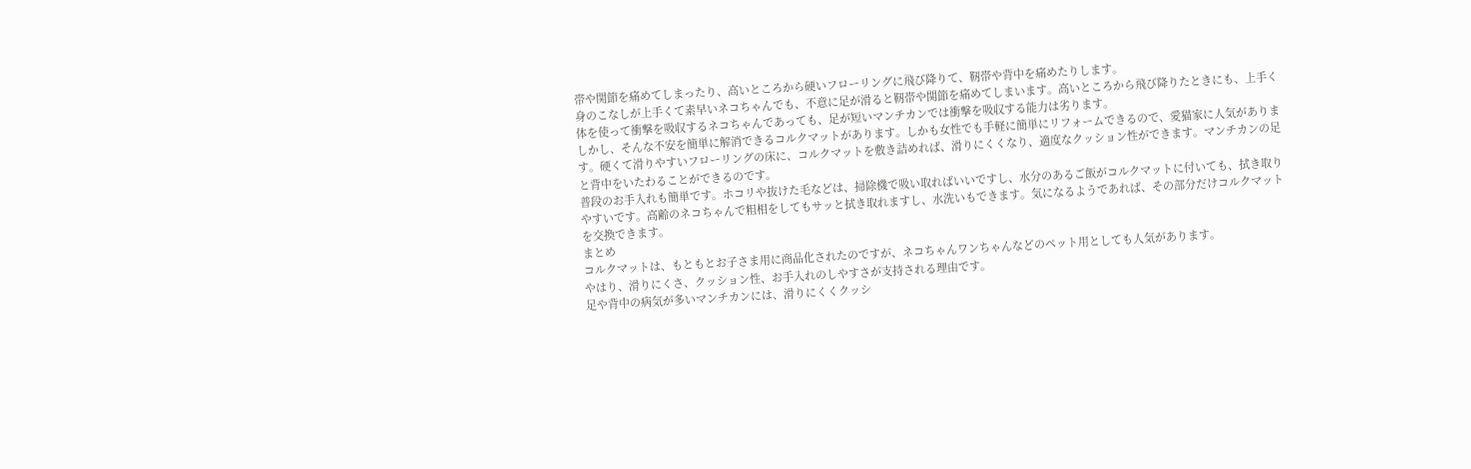帯や関節を痛めてしまったり、高いところから硬いフローリングに飛び降りて、靭帯や背中を痛めたりします。
身のこなしが上手くて素早いネコちゃんでも、不意に足が滑ると靭帯や関節を痛めてしまいます。高いところから飛び降りたときにも、上手く体を使って衝撃を吸収するネコちゃんであっても、足が短いマンチカンでは衝撃を吸収する能力は劣ります。
しかし、そんな不安を簡単に解消できるコルクマットがあります。しかも女性でも手軽に簡単にリフォームできるので、愛猫家に人気があります。硬くて滑りやすいフローリングの床に、コルクマットを敷き詰めれば、滑りにくくなり、適度なクッション性ができます。マンチカンの足と背中をいたわることができるのです。
普段のお手入れも簡単です。ホコリや抜けた毛などは、掃除機で吸い取ればいいですし、水分のあるご飯がコルクマットに付いても、拭き取りやすいです。高齢のネコちゃんで粗相をしてもサッと拭き取れますし、水洗いもできます。気になるようであれば、その部分だけコルクマットを交換できます。
まとめ
コルクマットは、もともとお子さま用に商品化されたのですが、ネコちゃんワンちゃんなどのペット用としても人気があります。
やはり、滑りにくさ、クッション性、お手入れのしやすさが支持される理由です。
足や背中の病気が多いマンチカンには、滑りにくくクッシ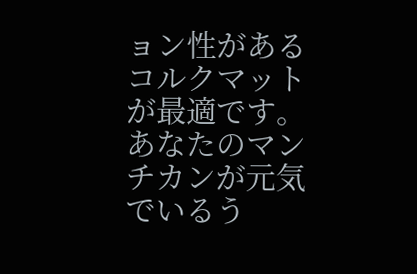ョン性があるコルクマットが最適です。あなたのマンチカンが元気でいるう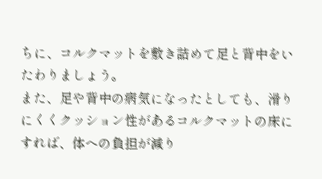ちに、コルクマットを敷き詰めて足と背中をいたわりましょう。
また、足や背中の病気になったとしても、滑りにくくクッション性があるコルクマットの床にすれば、体への負担が減り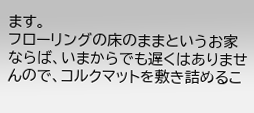ます。
フローリングの床のままというお家ならば、いまからでも遅くはありませんので、コルクマットを敷き詰めるこ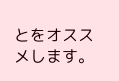とをオススメします。